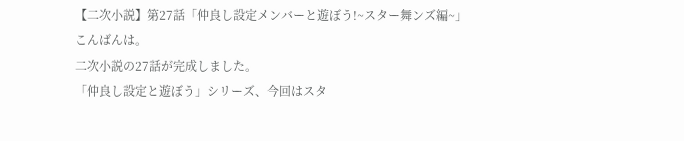【二次小説】第27話「仲良し設定メンバーと遊ぼう!~スター舞ンズ編~」
こんばんは。
二次小説の27話が完成しました。
「仲良し設定と遊ぼう」シリーズ、今回はスタ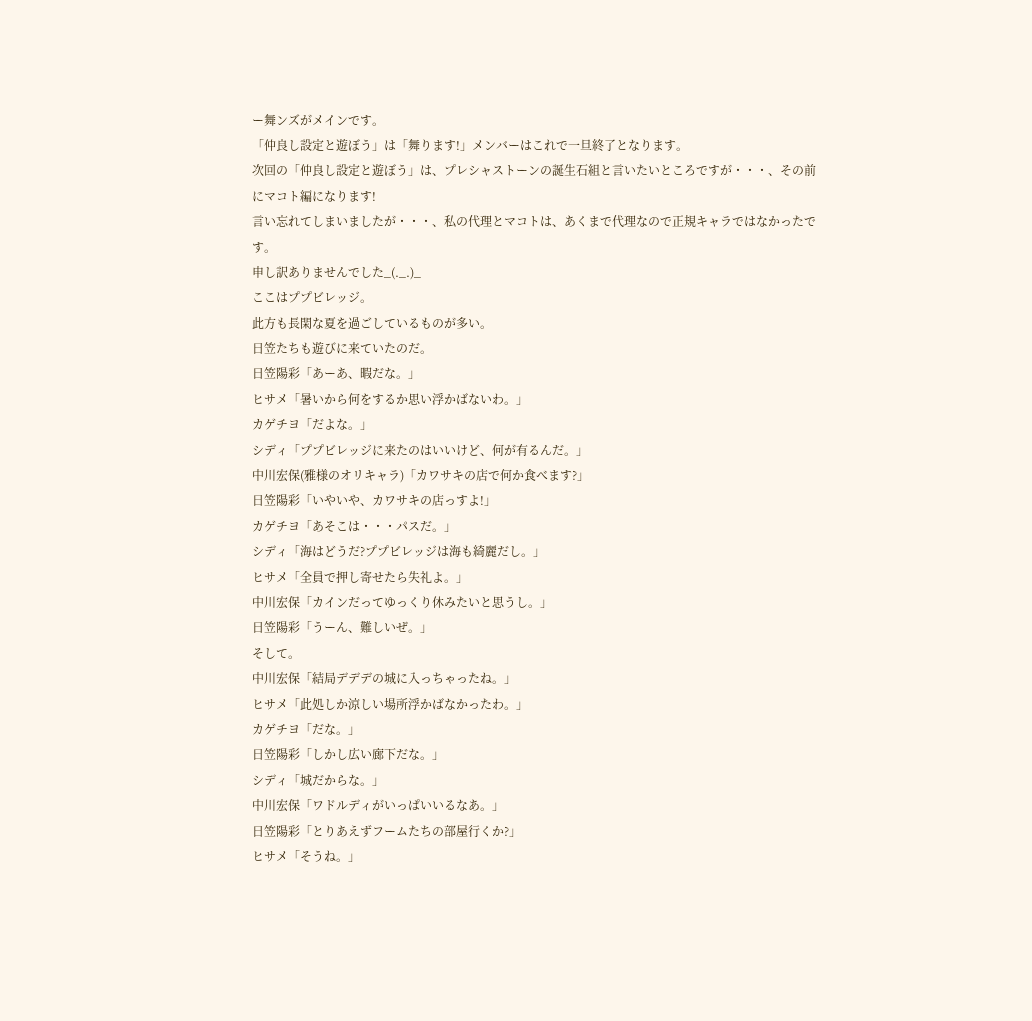ー舞ンズがメインです。
「仲良し設定と遊ぼう」は「舞ります!」メンバーはこれで一旦終了となります。
次回の「仲良し設定と遊ぼう」は、プレシャストーンの誕生石組と言いたいところですが・・・、その前にマコト編になります!
言い忘れてしまいましたが・・・、私の代理とマコトは、あくまで代理なので正規キャラではなかったです。
申し訳ありませんでした_(._.)_
ここはププビレッジ。
此方も長閑な夏を過ごしているものが多い。
日笠たちも遊びに来ていたのだ。
日笠陽彩「あーあ、暇だな。」
ヒサメ「暑いから何をするか思い浮かばないわ。」
カゲチヨ「だよな。」
シディ「ププビレッジに来たのはいいけど、何が有るんだ。」
中川宏保(雅様のオリキャラ)「カワサキの店で何か食べます?」
日笠陽彩「いやいや、カワサキの店っすよ!」
カゲチヨ「あそこは・・・パスだ。」
シディ「海はどうだ?ププビレッジは海も綺麗だし。」
ヒサメ「全員で押し寄せたら失礼よ。」
中川宏保「カインだってゆっくり休みたいと思うし。」
日笠陽彩「うーん、難しいぜ。」
そして。
中川宏保「結局デデデの城に入っちゃったね。」
ヒサメ「此処しか涼しい場所浮かばなかったわ。」
カゲチヨ「だな。」
日笠陽彩「しかし広い廊下だな。」
シディ「城だからな。」
中川宏保「ワドルディがいっぱいいるなあ。」
日笠陽彩「とりあえずフームたちの部屋行くか?」
ヒサメ「そうね。」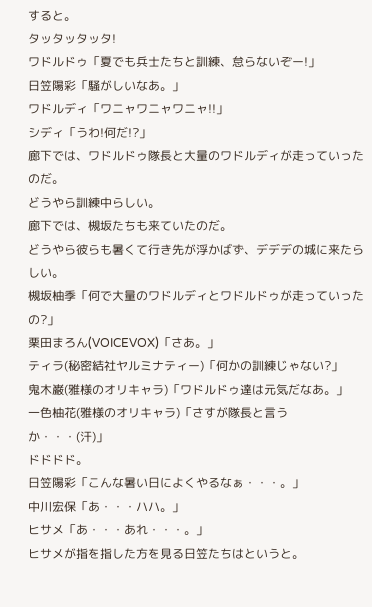すると。
タッタッタッタ!
ワドルドゥ「夏でも兵士たちと訓練、怠らないぞー!」
日笠陽彩「騒がしいなあ。」
ワドルディ「ワニャワニャワニャ!!」
シディ「うわ!何だ!?」
廊下では、ワドルドゥ隊長と大量のワドルディが走っていったのだ。
どうやら訓練中らしい。
廊下では、槻坂たちも来ていたのだ。
どうやら彼らも暑くて行き先が浮かばず、デデデの城に来たらしい。
槻坂柚季「何で大量のワドルディとワドルドゥが走っていったの?」
栗田まろん(VOICEVOX)「さあ。」
ティラ(秘密結社ヤルミナティー)「何かの訓練じゃない?」
鬼木巌(雅様のオリキャラ)「ワドルドゥ達は元気だなあ。」
一色柚花(雅様のオリキャラ)「さすが隊長と言うか・・・(汗)」
ドドドド。
日笠陽彩「こんな暑い日によくやるなぁ・・・。」
中川宏保「あ・・・ハハ。」
ヒサメ「あ・・・あれ・・・。」
ヒサメが指を指した方を見る日笠たちはというと。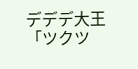デデデ大王「ツクツ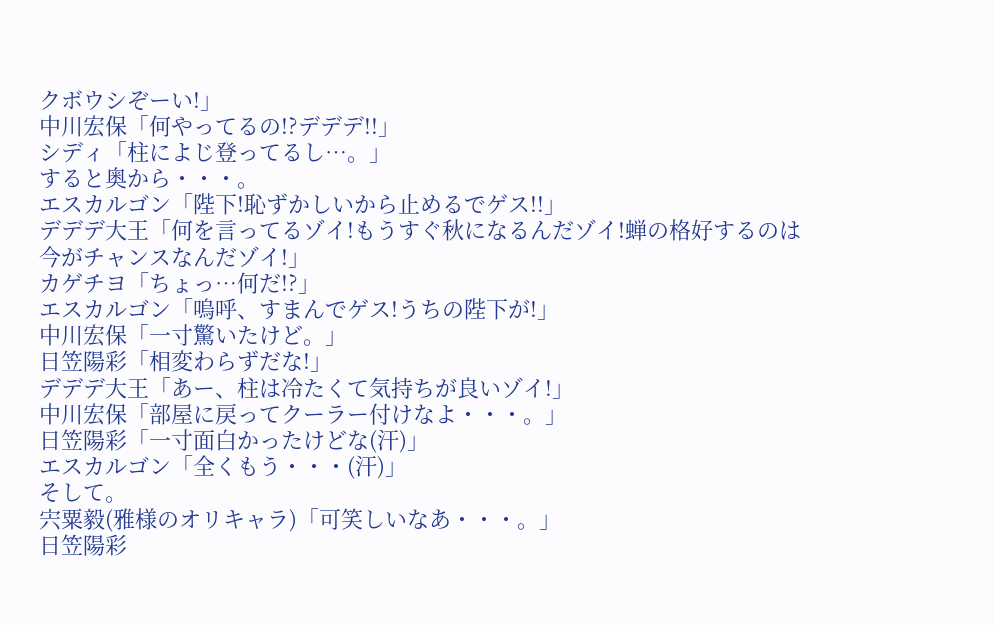クボウシぞーい!」
中川宏保「何やってるの!?デデデ!!」
シディ「柱によじ登ってるし…。」
すると奥から・・・。
エスカルゴン「陛下!恥ずかしいから止めるでゲス!!」
デデデ大王「何を言ってるゾイ!もうすぐ秋になるんだゾイ!蝉の格好するのは今がチャンスなんだゾイ!」
カゲチヨ「ちょっ…何だ!?」
エスカルゴン「嗚呼、すまんでゲス!うちの陛下が!」
中川宏保「一寸驚いたけど。」
日笠陽彩「相変わらずだな!」
デデデ大王「あー、柱は冷たくて気持ちが良いゾイ!」
中川宏保「部屋に戻ってクーラー付けなよ・・・。」
日笠陽彩「一寸面白かったけどな(汗)」
エスカルゴン「全くもう・・・(汗)」
そして。
宍粟毅(雅様のオリキャラ)「可笑しいなあ・・・。」
日笠陽彩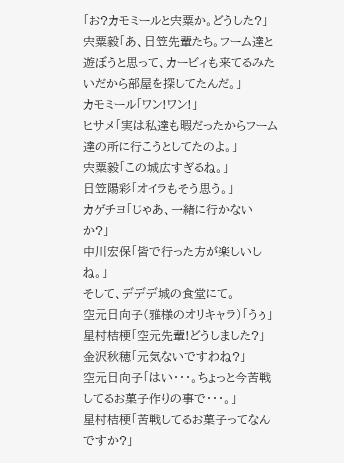「お?カモミールと宍粟か。どうした?」
宍粟毅「あ、日笠先輩たち。フーム達と遊ぼうと思って、カービィも来てるみたいだから部屋を探してたんだ。」
カモミール「ワン!ワン!」
ヒサメ「実は私達も暇だったからフーム達の所に行こうとしてたのよ。」
宍粟毅「この城広すぎるね。」
日笠陽彩「オイラもそう思う。」
カゲチヨ「じゃあ、一緒に行かないか?」
中川宏保「皆で行った方が楽しいしね。」
そして、デデデ城の食堂にて。
空元日向子(雅様のオリキャラ)「うぅ」
星村桔梗「空元先輩!どうしました?」
金沢秋穂「元気ないですわね?」
空元日向子「はい・・・。ちょっと今苦戦してるお菓子作りの事で・・・。」
星村桔梗「苦戦してるお菓子ってなんですか?」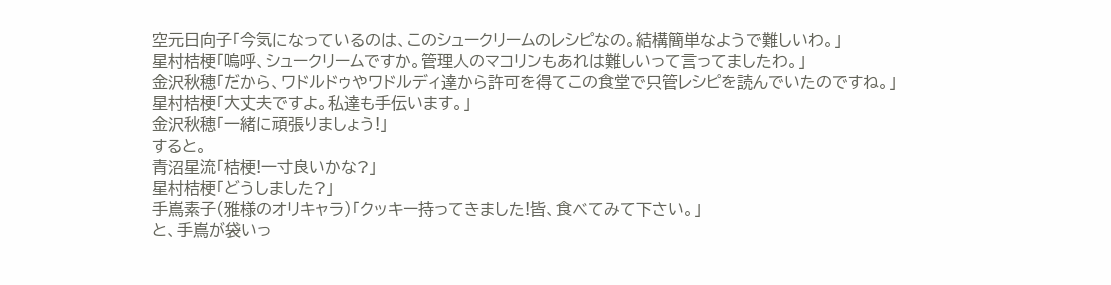空元日向子「今気になっているのは、このシュークリームのレシピなの。結構簡単なようで難しいわ。」
星村桔梗「嗚呼、シュークリームですか。管理人のマコリンもあれは難しいって言ってましたわ。」
金沢秋穂「だから、ワドルドゥやワドルディ達から許可を得てこの食堂で只管レシピを読んでいたのですね。」
星村桔梗「大丈夫ですよ。私達も手伝います。」
金沢秋穂「一緒に頑張りましょう!」
すると。
青沼星流「桔梗!一寸良いかな?」
星村桔梗「どうしました?」
手嶌素子(雅様のオリキャラ)「クッキー持ってきました!皆、食べてみて下さい。」
と、手嶌が袋いっ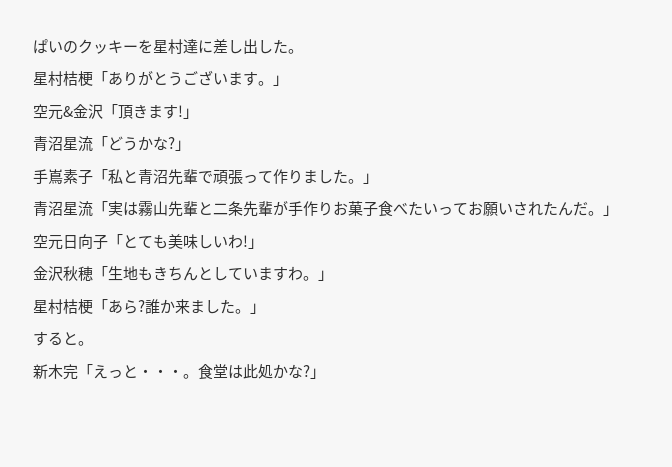ぱいのクッキーを星村達に差し出した。
星村桔梗「ありがとうございます。」
空元&金沢「頂きます!」
青沼星流「どうかな?」
手嶌素子「私と青沼先輩で頑張って作りました。」
青沼星流「実は霧山先輩と二条先輩が手作りお菓子食べたいってお願いされたんだ。」
空元日向子「とても美味しいわ!」
金沢秋穂「生地もきちんとしていますわ。」
星村桔梗「あら?誰か来ました。」
すると。
新木完「えっと・・・。食堂は此処かな?」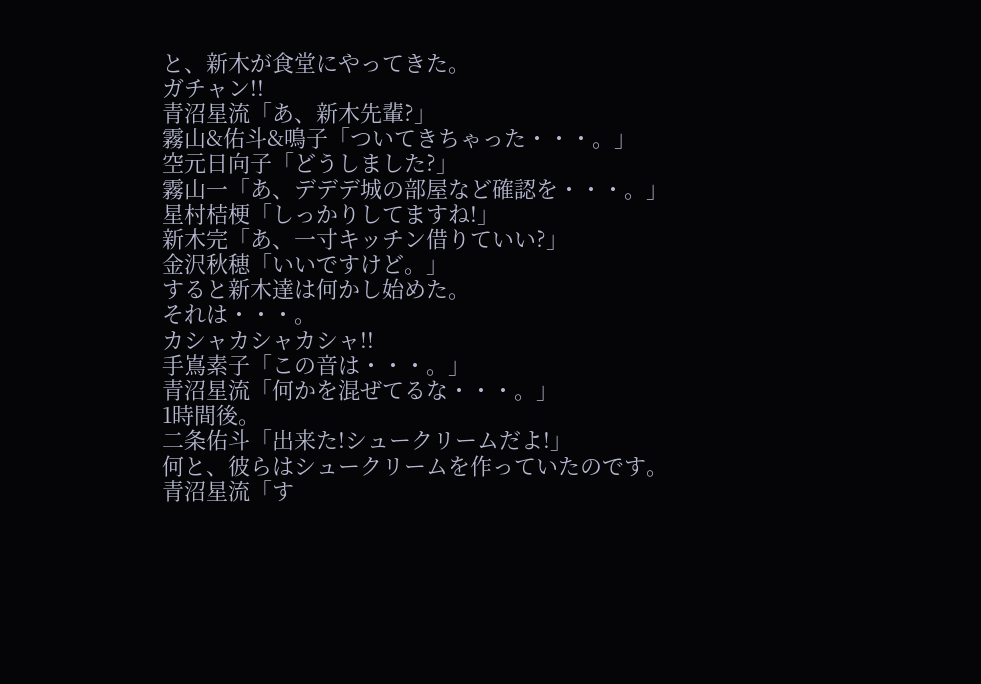と、新木が食堂にやってきた。
ガチャン!!
青沼星流「あ、新木先輩?」
霧山&佑斗&鳴子「ついてきちゃった・・・。」
空元日向子「どうしました?」
霧山一「あ、デデデ城の部屋など確認を・・・。」
星村桔梗「しっかりしてますね!」
新木完「あ、一寸キッチン借りていい?」
金沢秋穂「いいですけど。」
すると新木達は何かし始めた。
それは・・・。
カシャカシャカシャ!!
手嶌素子「この音は・・・。」
青沼星流「何かを混ぜてるな・・・。」
1時間後。
二条佑斗「出来た!シュークリームだよ!」
何と、彼らはシュークリームを作っていたのです。
青沼星流「す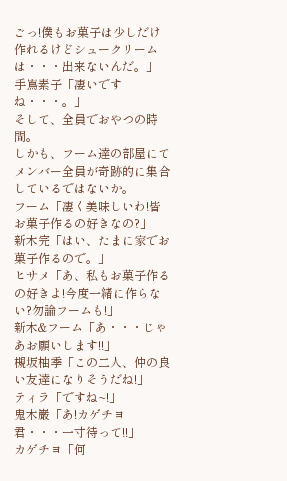ごっ!僕もお菓子は少しだけ作れるけどシュークリームは・・・出来ないんだ。」
手嶌素子「凄いですね・・・。」
そして、全員でおやつの時間。
しかも、フーム達の部屋にてメンバー全員が奇跡的に集合しているではないか。
フーム「凄く美味しいわ!皆お菓子作るの好きなの?」
新木完「はい、たまに家でお菓子作るので。」
ヒサメ「あ、私もお菓子作るの好きよ!今度一緒に作らない?勿論フームも!」
新木&フーム「あ・・・じゃあお願いします!!」
槻坂柚季「この二人、仲の良い友達になりそうだね!」
ティラ「ですね~!」
鬼木巌「あ!カゲチヨ君・・・一寸待って!!」
カゲチヨ「何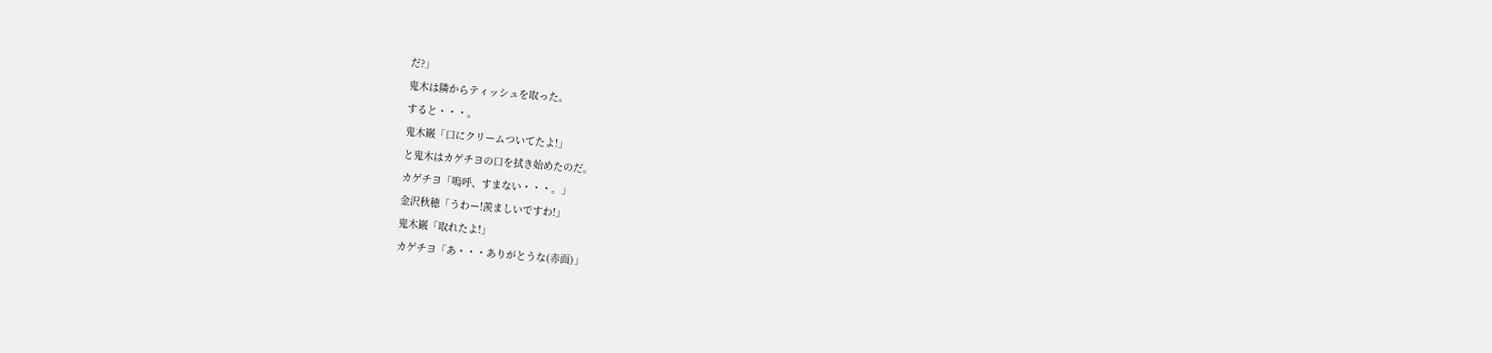だ?」
鬼木は隣からティッシュを取った。
すると・・・。
鬼木巌「口にクリームついてたよ!」
と鬼木はカゲチヨの口を拭き始めたのだ。
カゲチヨ「嗚呼、すまない・・・。」
金沢秋穂「うわー!羨ましいですわ!」
鬼木巌「取れたよ!」
カゲチヨ「あ・・・ありがとうな(赤面)」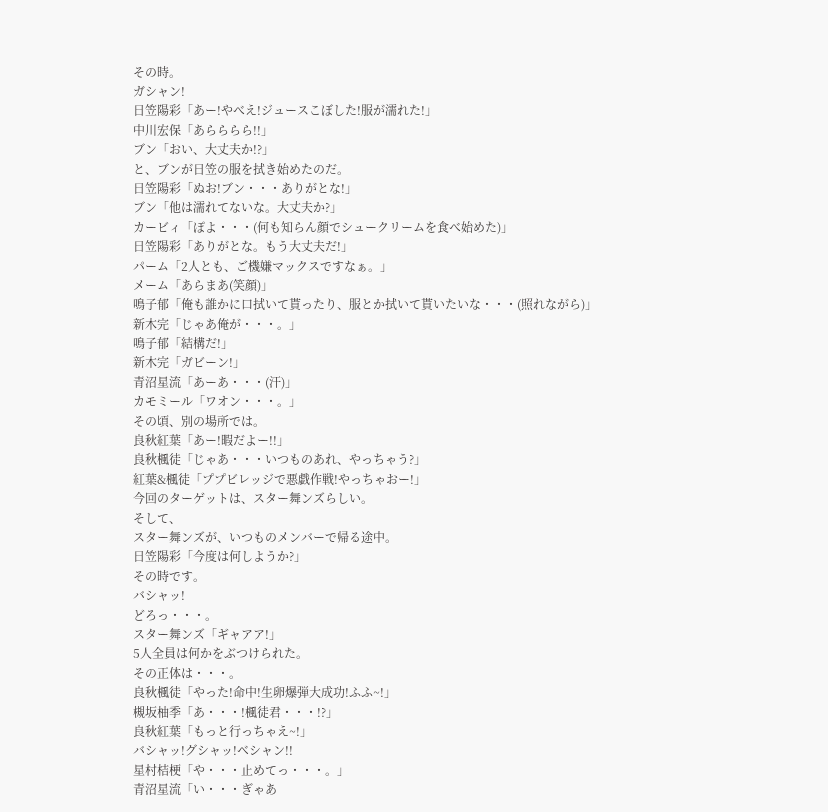その時。
ガシャン!
日笠陽彩「あー!やべえ!ジュースこぼした!服が濡れた!」
中川宏保「あらららら!!」
ブン「おい、大丈夫か!?」
と、ブンが日笠の服を拭き始めたのだ。
日笠陽彩「ぬお!ブン・・・ありがとな!」
ブン「他は濡れてないな。大丈夫か?」
カービィ「ぽよ・・・(何も知らん顔でシュークリームを食べ始めた)」
日笠陽彩「ありがとな。もう大丈夫だ!」
パーム「2人とも、ご機嫌マックスですなぁ。」
メーム「あらまあ(笑顔)」
鳴子郁「俺も誰かに口拭いて貰ったり、服とか拭いて貰いたいな・・・(照れながら)」
新木完「じゃあ俺が・・・。」
鳴子郁「結構だ!」
新木完「ガビーン!」
青沼星流「あーあ・・・(汗)」
カモミール「ワオン・・・。」
その頃、別の場所では。
良秋紅葉「あー!暇だよー!!」
良秋楓徒「じゃあ・・・いつものあれ、やっちゃう?」
紅葉&楓徒「ププビレッジで悪戯作戦!やっちゃおー!」
今回のターゲットは、スター舞ンズらしい。
そして、
スター舞ンズが、いつものメンバーで帰る途中。
日笠陽彩「今度は何しようか?」
その時です。
バシャッ!
どろっ・・・。
スター舞ンズ「ギャアア!」
5人全員は何かをぶつけられた。
その正体は・・・。
良秋楓徒「やった!命中!生卵爆弾大成功!ふふ~!」
槻坂柚季「あ・・・!楓徒君・・・!?」
良秋紅葉「もっと行っちゃえ~!」
バシャッ!グシャッ!ベシャン!!
星村桔梗「や・・・止めてっ・・・。」
青沼星流「い・・・ぎゃあ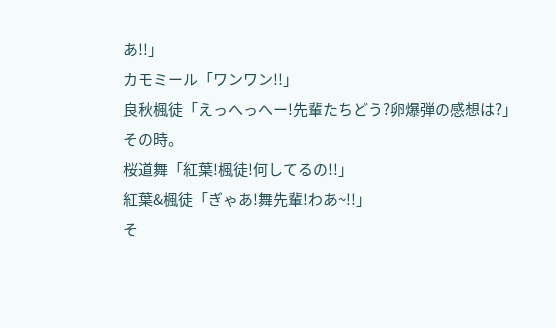あ!!」
カモミール「ワンワン!!」
良秋楓徒「えっへっへー!先輩たちどう?卵爆弾の感想は?」
その時。
桜道舞「紅葉!楓徒!何してるの!!」
紅葉&楓徒「ぎゃあ!舞先輩!わあ~!!」
そ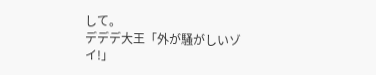して。
デデデ大王「外が騒がしいゾイ!」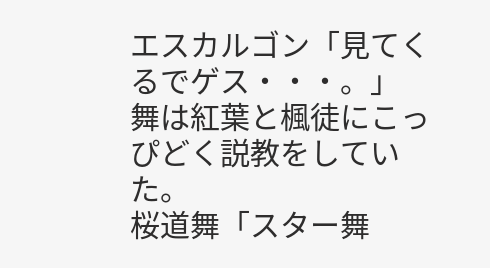エスカルゴン「見てくるでゲス・・・。」
舞は紅葉と楓徒にこっぴどく説教をしていた。
桜道舞「スター舞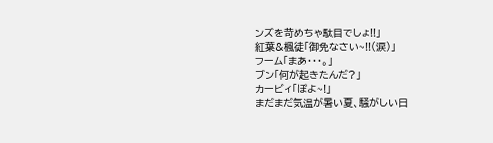ンズを苛めちゃ駄目でしょ!!」
紅葉&楓徒「御免なさい~!!(涙)」
フーム「まあ・・・。」
ブン「何が起きたんだ?」
カービィ「ぽよ~!」
まだまだ気温が暑い夏、騒がしい日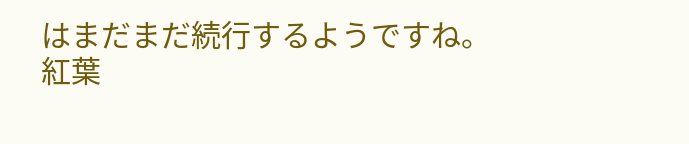はまだまだ続行するようですね。
紅葉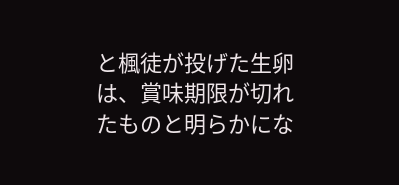と楓徒が投げた生卵は、賞味期限が切れたものと明らかにな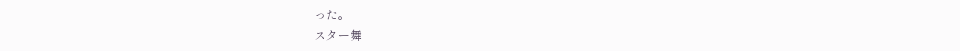った。
スター舞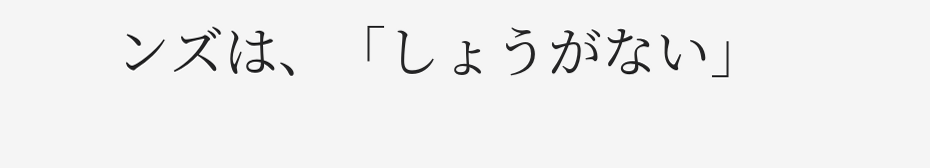ンズは、「しょうがない」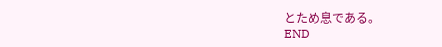とため息である。
END